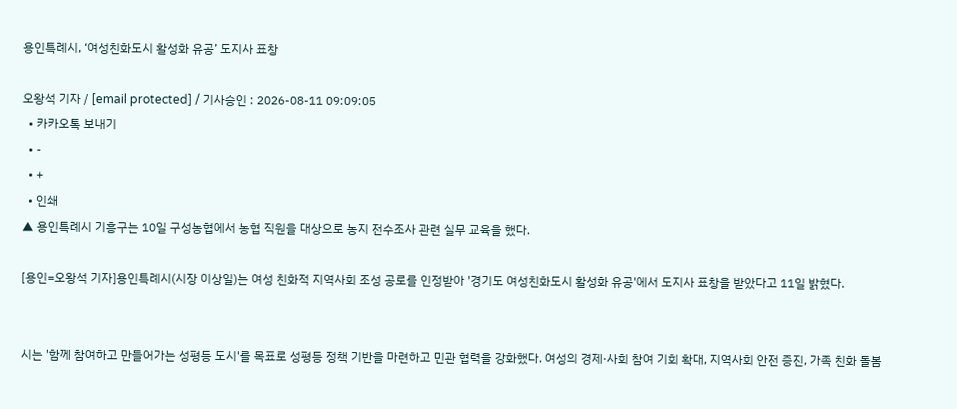용인특례시, ‘여성친화도시 활성화 유공’ 도지사 표창

오왕석 기자 / [email protected] / 기사승인 : 2026-08-11 09:09:05
  • 카카오톡 보내기
  • -
  • +
  • 인쇄
▲ 용인특례시 기흥구는 10일 구성농협에서 농협 직원을 대상으로 농지 전수조사 관련 실무 교육을 했다.

[용인=오왕석 기자]용인특례시(시장 이상일)는 여성 친화적 지역사회 조성 공로를 인정받아 '경기도 여성친화도시 활성화 유공'에서 도지사 표창을 받았다고 11일 밝혔다.


시는 '함께 참여하고 만들어가는 성평등 도시'를 목표로 성평등 정책 기반을 마련하고 민관 협력을 강화했다. 여성의 경제·사회 참여 기회 확대, 지역사회 안전 증진, 가족 친화 돌봄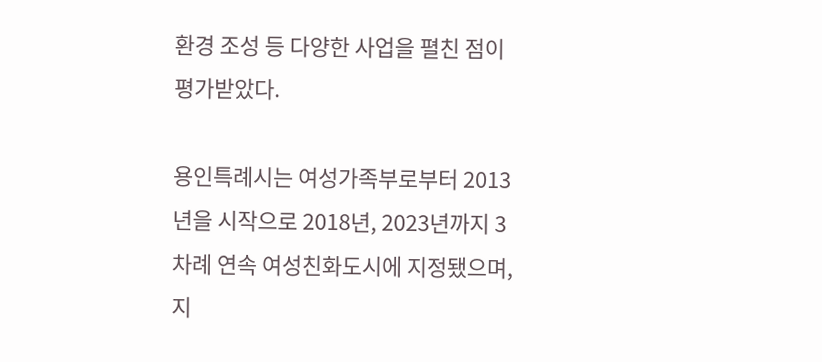환경 조성 등 다양한 사업을 펼친 점이 평가받았다.

용인특례시는 여성가족부로부터 2013년을 시작으로 2018년, 2023년까지 3차례 연속 여성친화도시에 지정됐으며, 지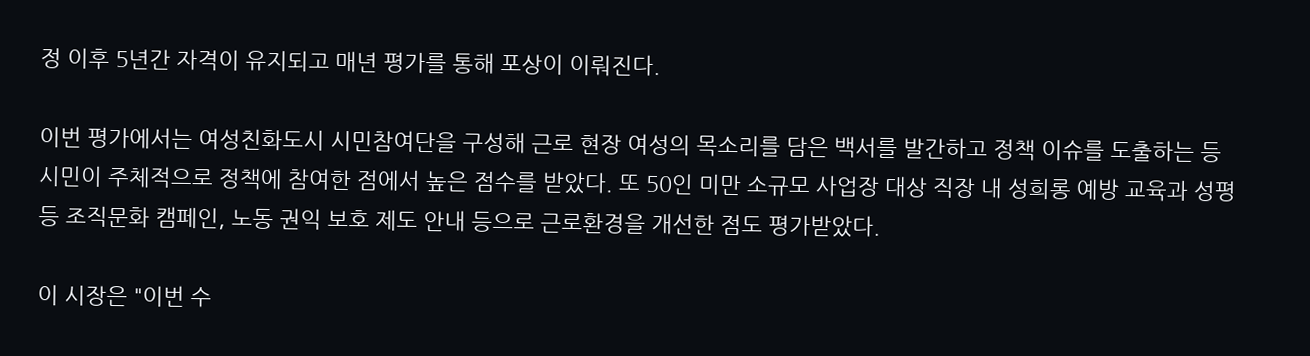정 이후 5년간 자격이 유지되고 매년 평가를 통해 포상이 이뤄진다.

이번 평가에서는 여성친화도시 시민참여단을 구성해 근로 현장 여성의 목소리를 담은 백서를 발간하고 정책 이슈를 도출하는 등 시민이 주체적으로 정책에 참여한 점에서 높은 점수를 받았다. 또 50인 미만 소규모 사업장 대상 직장 내 성희롱 예방 교육과 성평등 조직문화 캠페인, 노동 권익 보호 제도 안내 등으로 근로환경을 개선한 점도 평가받았다.

이 시장은 "이번 수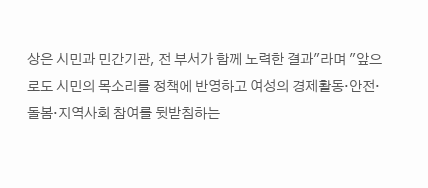상은 시민과 민간기관, 전 부서가 함께 노력한 결과"라며 "앞으로도 시민의 목소리를 정책에 반영하고 여성의 경제활동·안전·돌봄·지역사회 참여를 뒷받침하는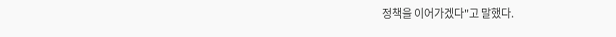정책을 이어가겠다"고 말했다.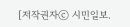[저작권자ⓒ 시민일보.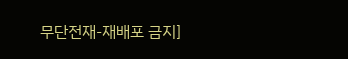무단전재-재배포 금지]